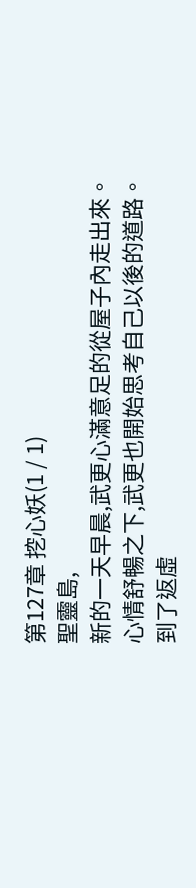第127章 挖心妖(1 / 1)
聖靈島,
新的一天早晨,武更心滿意足的從屋子內走出來。
心情舒暢之下,武更也開始思考自己以後的道路。
到了返虛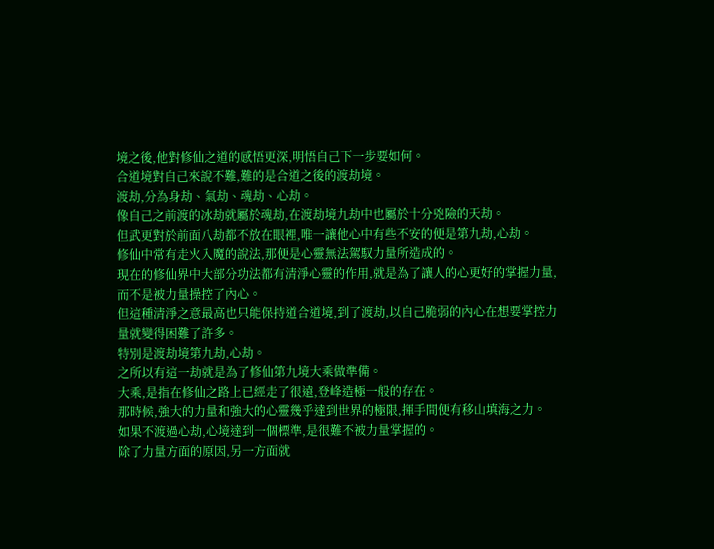境之後,他對修仙之道的感悟更深,明悟自己下一步要如何。
合道境對自己來說不難,難的是合道之後的渡劫境。
渡劫,分為身劫、氣劫、魂劫、心劫。
像自己之前渡的冰劫就屬於魂劫,在渡劫境九劫中也屬於十分兇險的天劫。
但武更對於前面八劫都不放在眼裡,唯一讓他心中有些不安的便是第九劫,心劫。
修仙中常有走火入魔的說法,那便是心靈無法駕馭力量所造成的。
現在的修仙界中大部分功法都有清淨心靈的作用,就是為了讓人的心更好的掌握力量,而不是被力量操控了內心。
但這種清淨之意最高也只能保持道合道境,到了渡劫,以自己脆弱的內心在想要掌控力量就變得困難了許多。
特別是渡劫境第九劫,心劫。
之所以有這一劫就是為了修仙第九境大乘做準備。
大乘,是指在修仙之路上已經走了很遠,登峰造極一般的存在。
那時候,強大的力量和強大的心靈幾乎達到世界的極限,揮手間便有移山填海之力。
如果不渡過心劫,心境達到一個標準,是很難不被力量掌握的。
除了力量方面的原因,另一方面就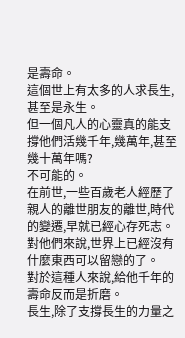是壽命。
這個世上有太多的人求長生,甚至是永生。
但一個凡人的心靈真的能支撐他們活幾千年,幾萬年,甚至幾十萬年嗎?
不可能的。
在前世,一些百歲老人經歷了親人的離世朋友的離世,時代的變遷,早就已經心存死志。
對他們來說,世界上已經沒有什麼東西可以留戀的了。
對於這種人來說,給他千年的壽命反而是折磨。
長生,除了支撐長生的力量之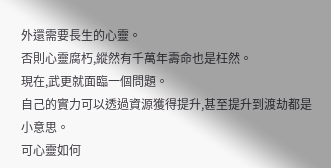外還需要長生的心靈。
否則心靈腐朽,縱然有千萬年壽命也是枉然。
現在,武更就面臨一個問題。
自己的實力可以透過資源獲得提升,甚至提升到渡劫都是小意思。
可心靈如何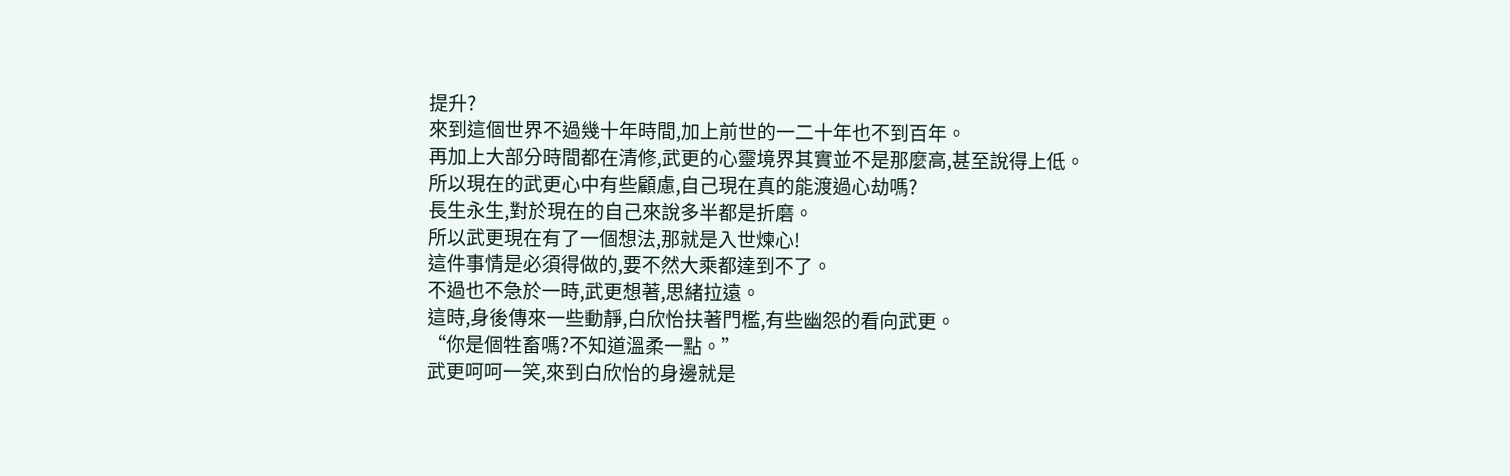提升?
來到這個世界不過幾十年時間,加上前世的一二十年也不到百年。
再加上大部分時間都在清修,武更的心靈境界其實並不是那麼高,甚至說得上低。
所以現在的武更心中有些顧慮,自己現在真的能渡過心劫嗎?
長生永生,對於現在的自己來說多半都是折磨。
所以武更現在有了一個想法,那就是入世煉心!
這件事情是必須得做的,要不然大乘都達到不了。
不過也不急於一時,武更想著,思緒拉遠。
這時,身後傳來一些動靜,白欣怡扶著門檻,有些幽怨的看向武更。
“你是個牲畜嗎?不知道溫柔一點。”
武更呵呵一笑,來到白欣怡的身邊就是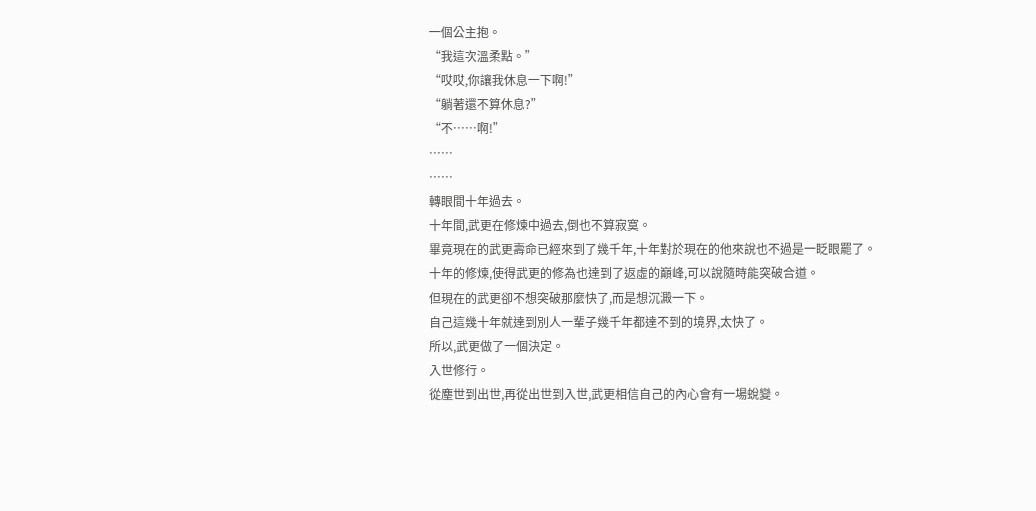一個公主抱。
“我這次溫柔點。”
“哎哎,你讓我休息一下啊!”
“躺著還不算休息?”
“不……啊!”
……
……
轉眼間十年過去。
十年間,武更在修煉中過去,倒也不算寂寞。
畢竟現在的武更壽命已經來到了幾千年,十年對於現在的他來說也不過是一眨眼罷了。
十年的修煉,使得武更的修為也達到了返虛的巔峰,可以說隨時能突破合道。
但現在的武更卻不想突破那麼快了,而是想沉澱一下。
自己這幾十年就達到別人一輩子幾千年都達不到的境界,太快了。
所以,武更做了一個決定。
入世修行。
從塵世到出世,再從出世到入世,武更相信自己的內心會有一場蛻變。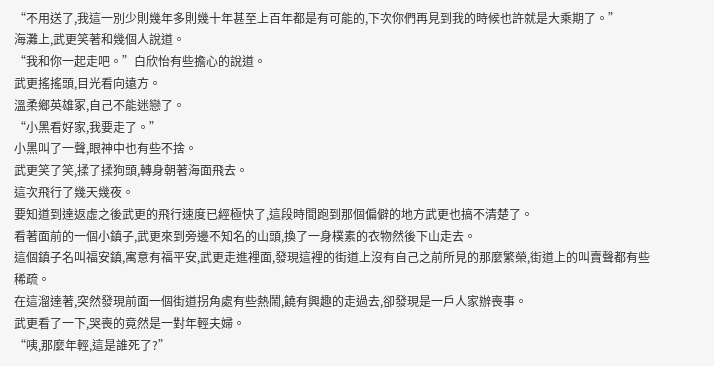“不用送了,我這一別少則幾年多則幾十年甚至上百年都是有可能的,下次你們再見到我的時候也許就是大乘期了。”
海灘上,武更笑著和幾個人說道。
“我和你一起走吧。”白欣怡有些擔心的說道。
武更搖搖頭,目光看向遠方。
溫柔鄉英雄冢,自己不能迷戀了。
“小黑看好家,我要走了。”
小黑叫了一聲,眼神中也有些不捨。
武更笑了笑,揉了揉狗頭,轉身朝著海面飛去。
這次飛行了幾天幾夜。
要知道到達返虛之後武更的飛行速度已經極快了,這段時間跑到那個偏僻的地方武更也搞不清楚了。
看著面前的一個小鎮子,武更來到旁邊不知名的山頭,換了一身樸素的衣物然後下山走去。
這個鎮子名叫福安鎮,寓意有福平安,武更走進裡面,發現這裡的街道上沒有自己之前所見的那麼繁榮,街道上的叫賣聲都有些稀疏。
在這溜達著,突然發現前面一個街道拐角處有些熱鬧,饒有興趣的走過去,卻發現是一戶人家辦喪事。
武更看了一下,哭喪的竟然是一對年輕夫婦。
“咦,那麼年輕,這是誰死了?”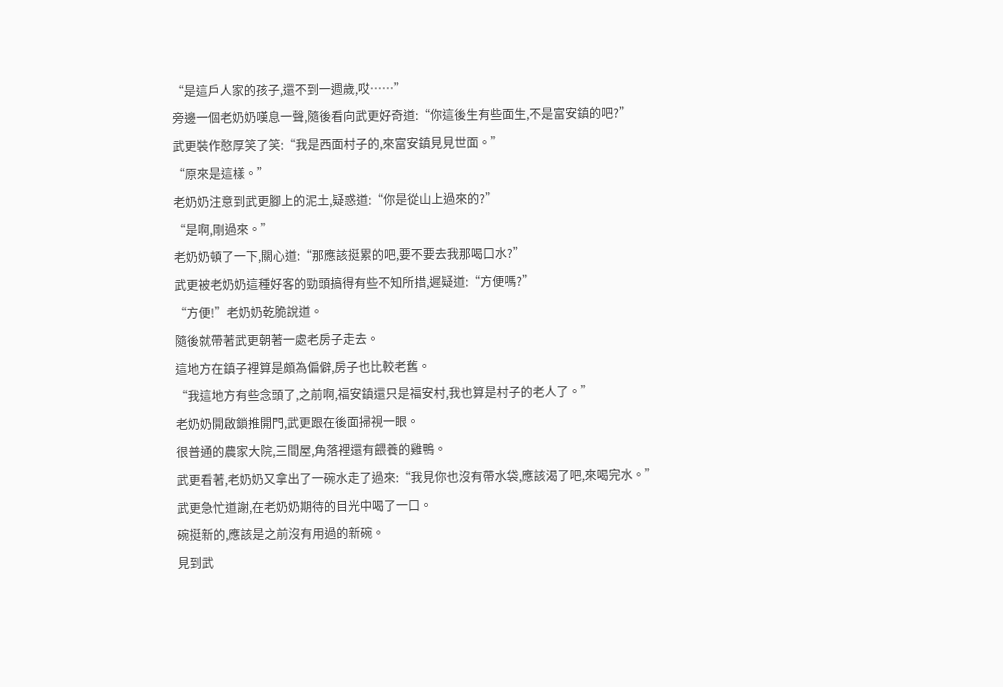“是這戶人家的孩子,還不到一週歲,哎……”
旁邊一個老奶奶嘆息一聲,隨後看向武更好奇道:“你這後生有些面生,不是富安鎮的吧?”
武更裝作憨厚笑了笑:“我是西面村子的,來富安鎮見見世面。”
“原來是這樣。”
老奶奶注意到武更腳上的泥土,疑惑道:“你是從山上過來的?”
“是啊,剛過來。”
老奶奶頓了一下,關心道:“那應該挺累的吧,要不要去我那喝口水?”
武更被老奶奶這種好客的勁頭搞得有些不知所措,遲疑道:“方便嗎?”
“方便!”老奶奶乾脆說道。
隨後就帶著武更朝著一處老房子走去。
這地方在鎮子裡算是頗為偏僻,房子也比較老舊。
“我這地方有些念頭了,之前啊,福安鎮還只是福安村,我也算是村子的老人了。”
老奶奶開啟鎖推開門,武更跟在後面掃視一眼。
很普通的農家大院,三間屋,角落裡還有餵養的雞鴨。
武更看著,老奶奶又拿出了一碗水走了過來:“我見你也沒有帶水袋,應該渴了吧,來喝完水。”
武更急忙道謝,在老奶奶期待的目光中喝了一口。
碗挺新的,應該是之前沒有用過的新碗。
見到武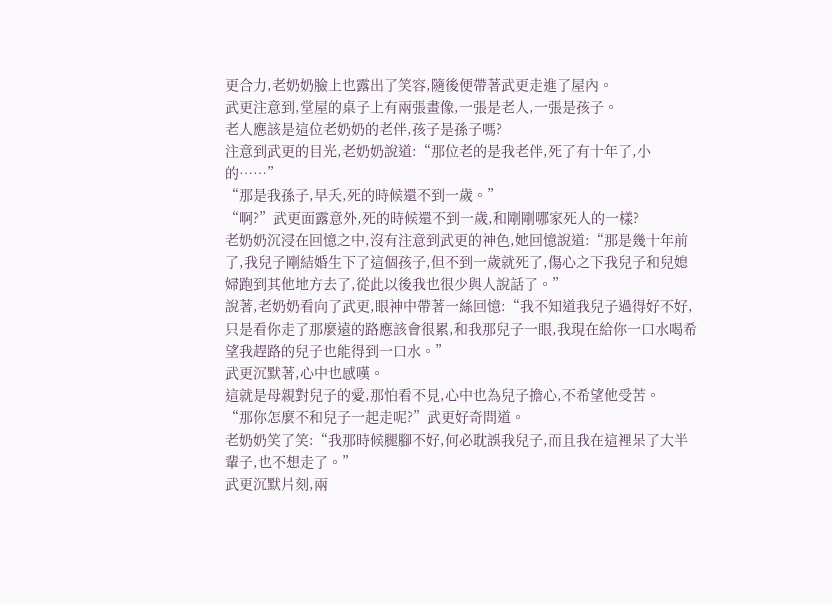更合力,老奶奶臉上也露出了笑容,隨後便帶著武更走進了屋內。
武更注意到,堂屋的桌子上有兩張畫像,一張是老人,一張是孩子。
老人應該是這位老奶奶的老伴,孩子是孫子嗎?
注意到武更的目光,老奶奶說道:“那位老的是我老伴,死了有十年了,小的……”
“那是我孫子,早夭,死的時候還不到一歲。”
“啊?”武更面露意外,死的時候還不到一歲,和剛剛哪家死人的一樣?
老奶奶沉浸在回憶之中,沒有注意到武更的神色,她回憶說道:“那是幾十年前了,我兒子剛結婚生下了這個孩子,但不到一歲就死了,傷心之下我兒子和兒媳婦跑到其他地方去了,從此以後我也很少與人說話了。”
說著,老奶奶看向了武更,眼神中帶著一絲回憶:“我不知道我兒子過得好不好,只是看你走了那麼遠的路應該會很累,和我那兒子一眼,我現在給你一口水喝希望我趕路的兒子也能得到一口水。”
武更沉默著,心中也感嘆。
這就是母親對兒子的愛,那怕看不見,心中也為兒子擔心,不希望他受苦。
“那你怎麼不和兒子一起走呢?”武更好奇問道。
老奶奶笑了笑:“我那時候腿腳不好,何必耽誤我兒子,而且我在這裡呆了大半輩子,也不想走了。”
武更沉默片刻,兩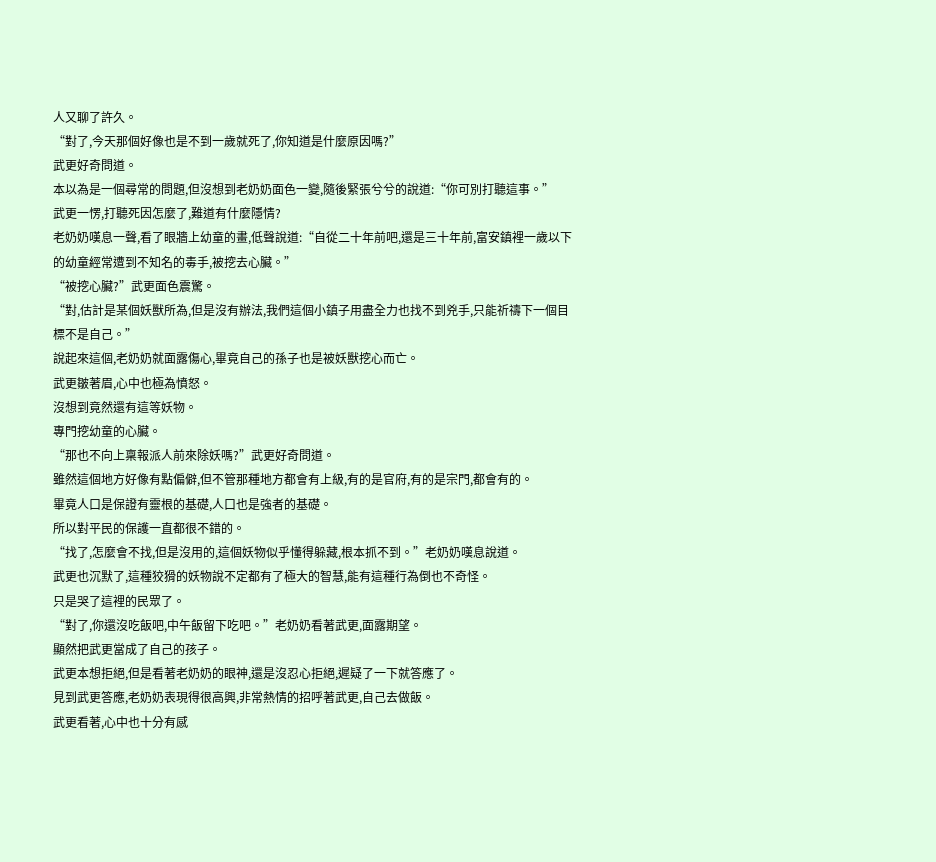人又聊了許久。
“對了,今天那個好像也是不到一歲就死了,你知道是什麼原因嗎?”
武更好奇問道。
本以為是一個尋常的問題,但沒想到老奶奶面色一變,隨後緊張兮兮的說道:“你可別打聽這事。”
武更一愣,打聽死因怎麼了,難道有什麼隱情?
老奶奶嘆息一聲,看了眼牆上幼童的畫,低聲說道:“自從二十年前吧,還是三十年前,富安鎮裡一歲以下的幼童經常遭到不知名的毒手,被挖去心臟。”
“被挖心臟?”武更面色震驚。
“對,估計是某個妖獸所為,但是沒有辦法,我們這個小鎮子用盡全力也找不到兇手,只能祈禱下一個目標不是自己。”
說起來這個,老奶奶就面露傷心,畢竟自己的孫子也是被妖獸挖心而亡。
武更皺著眉,心中也極為憤怒。
沒想到竟然還有這等妖物。
專門挖幼童的心臟。
“那也不向上稟報派人前來除妖嗎?”武更好奇問道。
雖然這個地方好像有點偏僻,但不管那種地方都會有上級,有的是官府,有的是宗門,都會有的。
畢竟人口是保證有靈根的基礎,人口也是強者的基礎。
所以對平民的保護一直都很不錯的。
“找了,怎麼會不找,但是沒用的,這個妖物似乎懂得躲藏,根本抓不到。”老奶奶嘆息說道。
武更也沉默了,這種狡猾的妖物說不定都有了極大的智慧,能有這種行為倒也不奇怪。
只是哭了這裡的民眾了。
“對了,你還沒吃飯吧,中午飯留下吃吧。”老奶奶看著武更,面露期望。
顯然把武更當成了自己的孩子。
武更本想拒絕,但是看著老奶奶的眼神,還是沒忍心拒絕,遲疑了一下就答應了。
見到武更答應,老奶奶表現得很高興,非常熱情的招呼著武更,自己去做飯。
武更看著,心中也十分有感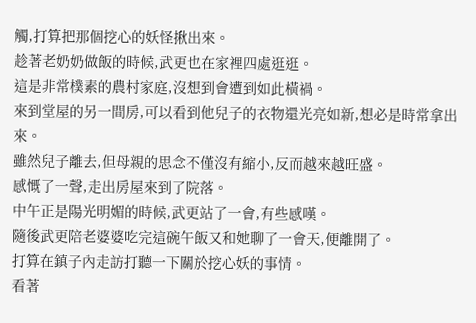觸,打算把那個挖心的妖怪揪出來。
趁著老奶奶做飯的時候,武更也在家裡四處逛逛。
這是非常樸素的農村家庭,沒想到會遭到如此橫禍。
來到堂屋的另一間房,可以看到他兒子的衣物還光亮如新,想必是時常拿出來。
雖然兒子離去,但母親的思念不僅沒有縮小,反而越來越旺盛。
感慨了一聲,走出房屋來到了院落。
中午正是陽光明媚的時候,武更站了一會,有些感嘆。
隨後武更陪老婆婆吃完這碗午飯又和她聊了一會天,便離開了。
打算在鎮子內走訪打聽一下關於挖心妖的事情。
看著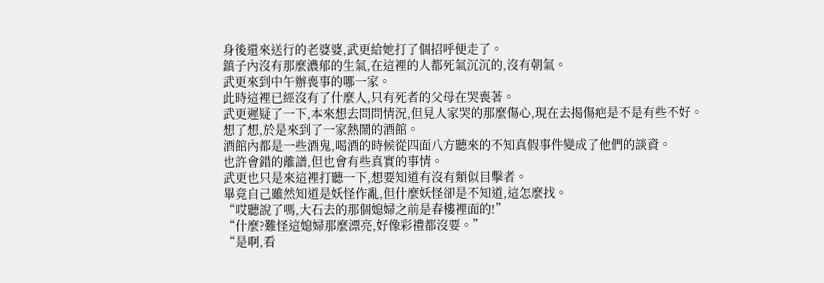身後還來送行的老婆婆,武更給她打了個招呼便走了。
鎮子內沒有那麼濃郁的生氣,在這裡的人都死氣沉沉的,沒有朝氣。
武更來到中午辦喪事的哪一家。
此時這裡已經沒有了什麼人,只有死者的父母在哭喪著。
武更遲疑了一下,本來想去問問情況,但見人家哭的那麼傷心,現在去揭傷疤是不是有些不好。
想了想,於是來到了一家熱鬧的酒館。
酒館內都是一些酒鬼,喝酒的時候從四面八方聽來的不知真假事件變成了他們的談資。
也許會錯的離譜,但也會有些真實的事情。
武更也只是來這裡打聽一下,想要知道有沒有類似目擊者。
畢竟自己雖然知道是妖怪作亂,但什麼妖怪卻是不知道,這怎麼找。
“哎聽說了嗎,大石去的那個媳婦之前是春樓裡面的!”
“什麼?難怪這媳婦那麼漂亮,好像彩禮都沒要。”
“是啊,看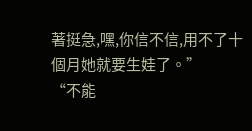著挺急,嘿,你信不信,用不了十個月她就要生娃了。”
“不能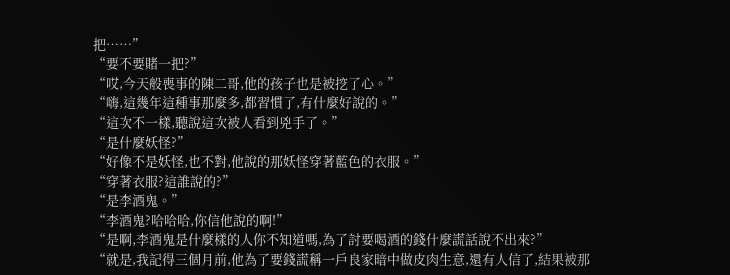把……”
“要不要賭一把?”
“哎,今天般喪事的陳二哥,他的孩子也是被挖了心。”
“嗨,這幾年這種事那麼多,都習慣了,有什麼好說的。”
“這次不一樣,聽說這次被人看到兇手了。”
“是什麼妖怪?”
“好像不是妖怪,也不對,他說的那妖怪穿著藍色的衣服。”
“穿著衣服?這誰說的?”
“是李酒鬼。”
“李酒鬼?哈哈哈,你信他說的啊!”
“是啊,李酒鬼是什麼樣的人你不知道嗎,為了討要喝酒的錢什麼謊話說不出來?”
“就是,我記得三個月前,他為了要錢謊稱一戶良家暗中做皮肉生意,還有人信了,結果被那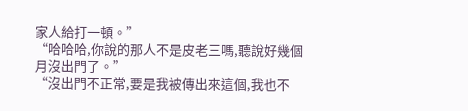家人給打一頓。”
“哈哈哈,你說的那人不是皮老三嗎,聽說好幾個月沒出門了。”
“沒出門不正常,要是我被傳出來這個,我也不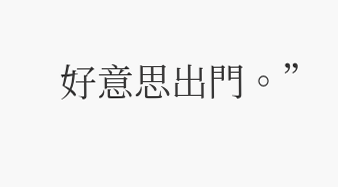好意思出門。”